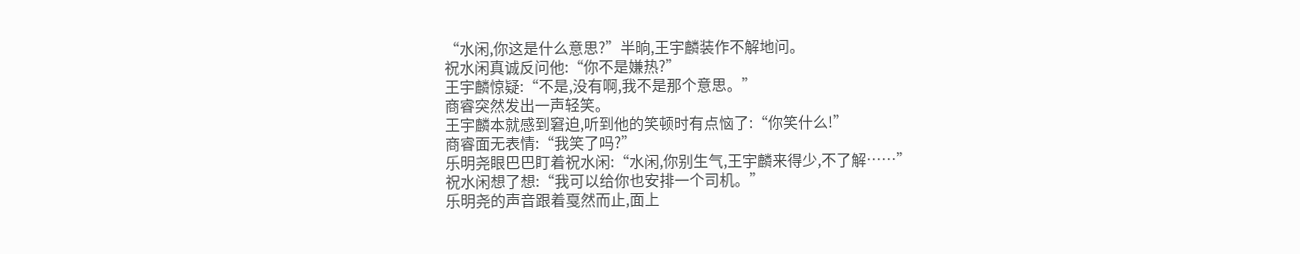“水闲,你这是什么意思?”半晌,王宇麟装作不解地问。
祝水闲真诚反问他:“你不是嫌热?”
王宇麟惊疑:“不是,没有啊,我不是那个意思。”
商睿突然发出一声轻笑。
王宇麟本就感到窘迫,听到他的笑顿时有点恼了:“你笑什么!”
商睿面无表情:“我笑了吗?”
乐明尧眼巴巴盯着祝水闲:“水闲,你别生气,王宇麟来得少,不了解……”
祝水闲想了想:“我可以给你也安排一个司机。”
乐明尧的声音跟着戛然而止,面上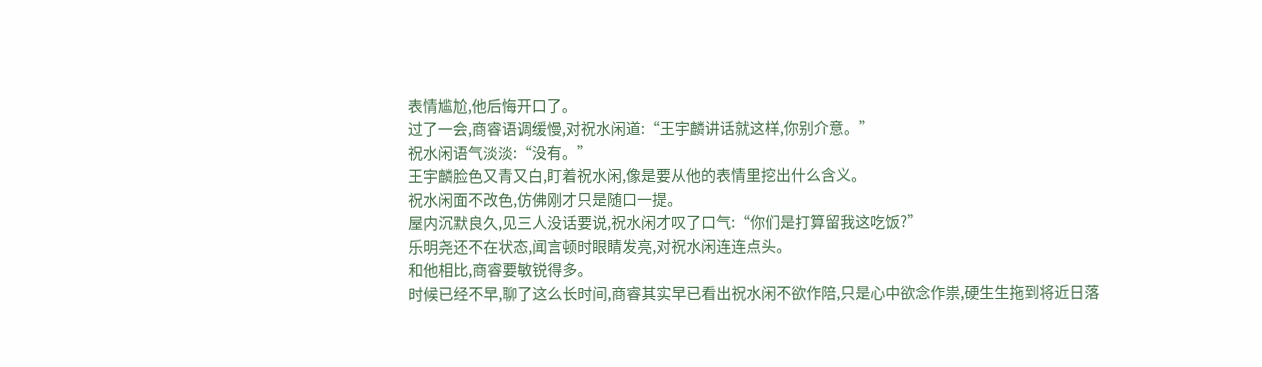表情尴尬,他后悔开口了。
过了一会,商睿语调缓慢,对祝水闲道:“王宇麟讲话就这样,你别介意。”
祝水闲语气淡淡:“没有。”
王宇麟脸色又青又白,盯着祝水闲,像是要从他的表情里挖出什么含义。
祝水闲面不改色,仿佛刚才只是随口一提。
屋内沉默良久,见三人没话要说,祝水闲才叹了口气:“你们是打算留我这吃饭?”
乐明尧还不在状态,闻言顿时眼睛发亮,对祝水闲连连点头。
和他相比,商睿要敏锐得多。
时候已经不早,聊了这么长时间,商睿其实早已看出祝水闲不欲作陪,只是心中欲念作祟,硬生生拖到将近日落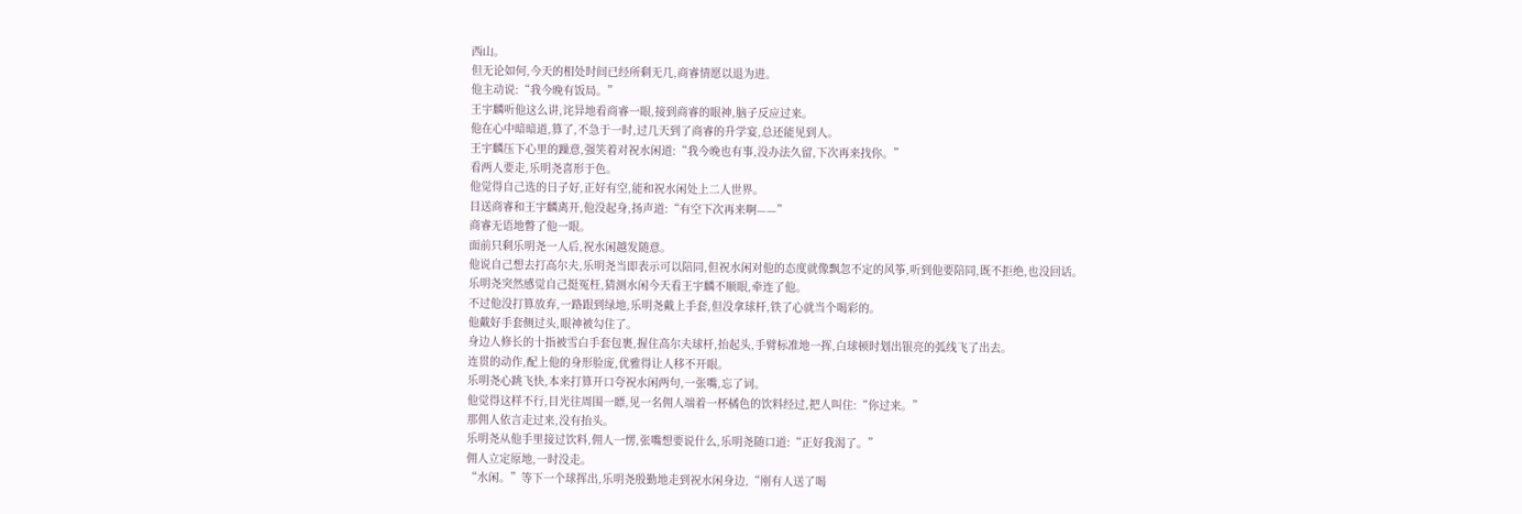西山。
但无论如何,今天的相处时间已经所剩无几,商睿情愿以退为进。
他主动说:“我今晚有饭局。”
王宇麟听他这么讲,诧异地看商睿一眼,接到商睿的眼神,脑子反应过来。
他在心中暗暗道,算了,不急于一时,过几天到了商睿的升学宴,总还能见到人。
王宇麟压下心里的躁意,强笑着对祝水闲道:“我今晚也有事,没办法久留,下次再来找你。”
看两人要走,乐明尧喜形于色。
他觉得自己选的日子好,正好有空,能和祝水闲处上二人世界。
目送商睿和王宇麟离开,他没起身,扬声道:“有空下次再来啊——”
商睿无语地瞥了他一眼。
面前只剩乐明尧一人后,祝水闲越发随意。
他说自己想去打高尔夫,乐明尧当即表示可以陪同,但祝水闲对他的态度就像飘忽不定的风筝,听到他要陪同,既不拒绝,也没回话。
乐明尧突然感觉自己挺冤枉,猜测水闲今天看王宇麟不顺眼,牵连了他。
不过他没打算放弃,一路跟到绿地,乐明尧戴上手套,但没拿球杆,铁了心就当个喝彩的。
他戴好手套侧过头,眼神被勾住了。
身边人修长的十指被雪白手套包裹,握住高尔夫球杆,抬起头,手臂标准地一挥,白球顿时划出银亮的弧线飞了出去。
连贯的动作,配上他的身形脸庞,优雅得让人移不开眼。
乐明尧心跳飞快,本来打算开口夸祝水闲两句,一张嘴,忘了词。
他觉得这样不行,目光往周围一瞟,见一名佣人端着一杯橘色的饮料经过,把人叫住:“你过来。”
那佣人依言走过来,没有抬头。
乐明尧从他手里接过饮料,佣人一愣,张嘴想要说什么,乐明尧随口道:“正好我渴了。”
佣人立定原地,一时没走。
“水闲。”等下一个球挥出,乐明尧殷勤地走到祝水闲身边,“刚有人送了喝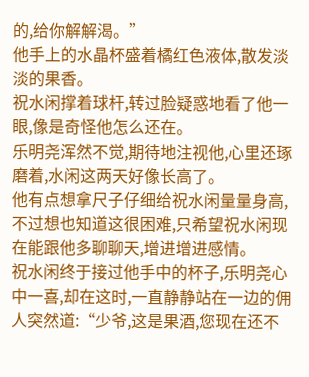的,给你解解渴。”
他手上的水晶杯盛着橘红色液体,散发淡淡的果香。
祝水闲撑着球杆,转过脸疑惑地看了他一眼,像是奇怪他怎么还在。
乐明尧浑然不觉,期待地注视他,心里还琢磨着,水闲这两天好像长高了。
他有点想拿尺子仔细给祝水闲量量身高,不过想也知道这很困难,只希望祝水闲现在能跟他多聊聊天,增进增进感情。
祝水闲终于接过他手中的杯子,乐明尧心中一喜,却在这时,一直静静站在一边的佣人突然道:“少爷,这是果酒,您现在还不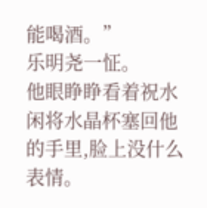能喝酒。”
乐明尧一怔。
他眼睁睁看着祝水闲将水晶杯塞回他的手里,脸上没什么表情。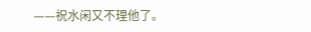——祝水闲又不理他了。